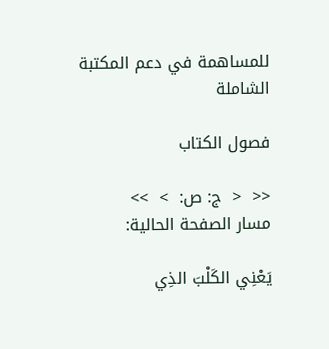للمساهمة في دعم المكتبة الشاملة

فصول الكتاب

<<  <  ج: ص:  >  >>
مسار الصفحة الحالية:

يَعْنِي الكَلْبَ الذِي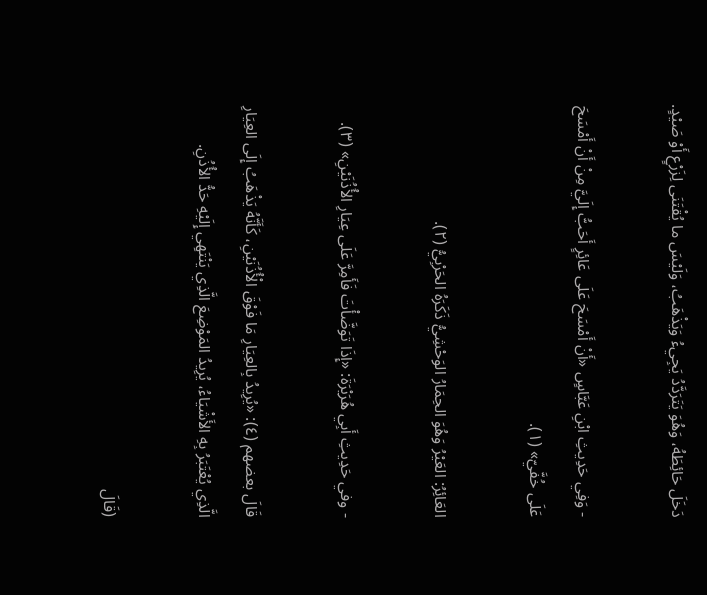دَخَلَ حَائِطَهُ، وَهُوَ يَتَرَدَّدُ يَجِيءُ وَيَذْهَبُ، وَلَيْسَ ما يُقْتَنَى لِزَرْعٍ أَوْ صَيْدٍ.

- وَفِي حَدِيثِ ابْنِ عَبَّاسٍ «أَنْ أَمْسَحَ عَلَى عَائِرٍ أَحَبُّ إِلَيَّ مِنْ أَنْ أَمْسَحَ عَلَى خُفَّيّ» (١).

العَائِرُ: العَيْرُ وَهُوَ الحِمَارُ الوَحْشِيُّ ذَكَرَهُ الحَرْبِيُّ (٢).

- وفي حَدِيثِ أَبِي هُرَيْرَةَ: «إِذَا تَوَضَّأْتَ فَأَمِرَّ عَلَى عِيَارِ الأُذُنَيْنِ» (٣).

قَالَ بعضهم (٤): «يُرِيدُ بِالعِيَارِ مَا فَوْقَ الْأُذُنَيْنِ، كَأَنَّهُ يَذْهَبُ إِلَى العِيَارِ الَّذِي يُعْتَبَرُ بِهِ الأَشْيَاءُ، يُرِيدُ المَوْضِعَ الَّذِي يَنْتَهِي إِلَيْهِ حَدُّ الأُذُنِ.

(قَالَ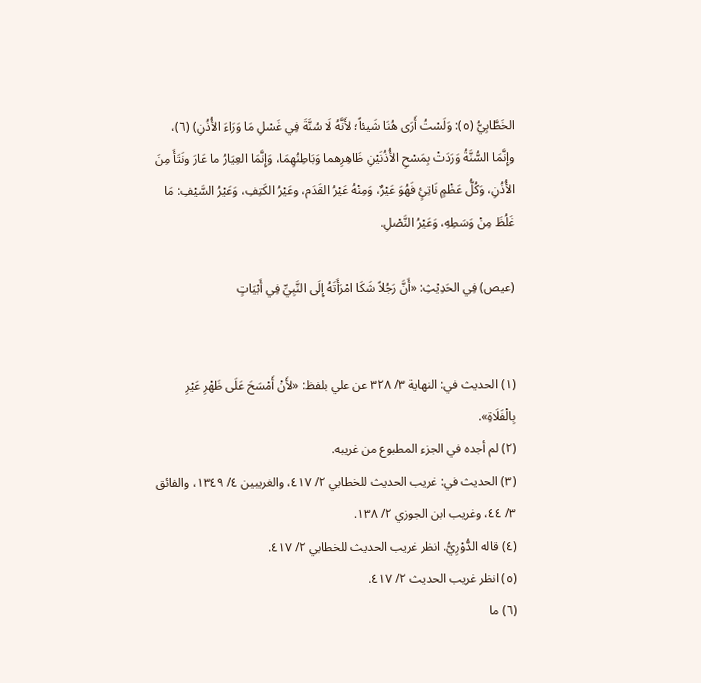الخَطَّابِيُّ (٥): وَلَسْتُ أَرَى هُنَا شَيئاً؛ لأَنَّهُ لَا سُنَّةَ فِي غَسْلِ مَا وَرَاءَ الأُذُنِ) (٦)، وإِنَّمَا السُّنَّةُ وَرَدَتْ بِمَسْحِ الأُذُنَيْنِ ظَاهِرِهما وَبَاطِنُهِمَا، وَإِنَّمَا العِيَارُ ما عَارَ ونَتَأَ مِنَ الأُذُنِ، وَكُلُّ عَظْمٍ نَاتِئٍ فَهُوَ عَيْرٌ، وَمِنْهُ عَيْرُ القَدَم، وعَيْرُ الكَتِفِ، وَعَيْرُ السَّيْفِ: مَا غَلُظَ مِنْ وَسَطِهِ، وَعَيْرُ النَّصْلِ.

(عيص) فِي الحَدِيْثِ: «أَنَّ رَجُلاً شَكَا امْرَأَتَهُ إِلَى النَّبِيِّ فِي أَبْيَاتٍ


(١) الحديث في: النهاية ٣/ ٣٢٨ عن علي بلفظ: «لأَنْ أَمْسَحَ عَلَى ظَهْرِ عَيْرِ بِالْفَلَاةِ».
(٢) لم أجده في الجزء المطبوع من غريبه.
(٣) الحديث في: غريب الحديث للخطابي ٢/ ٤١٧، والغريبين ٤/ ١٣٤٩، والفائق ٣/ ٤٤، وغريب ابن الجوزي ٢/ ١٣٨.
(٤) قاله الدُّوْرِيُّ. انظر غريب الحديث للخطابي ٢/ ٤١٧.
(٥) انظر غريب الحديث ٢/ ٤١٧.
(٦) ما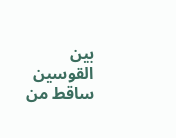بين القوسين ساقط من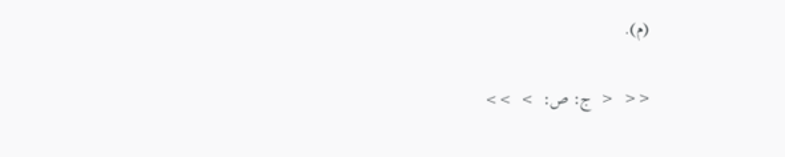(م).

<<  <  ج: ص:  >  >>